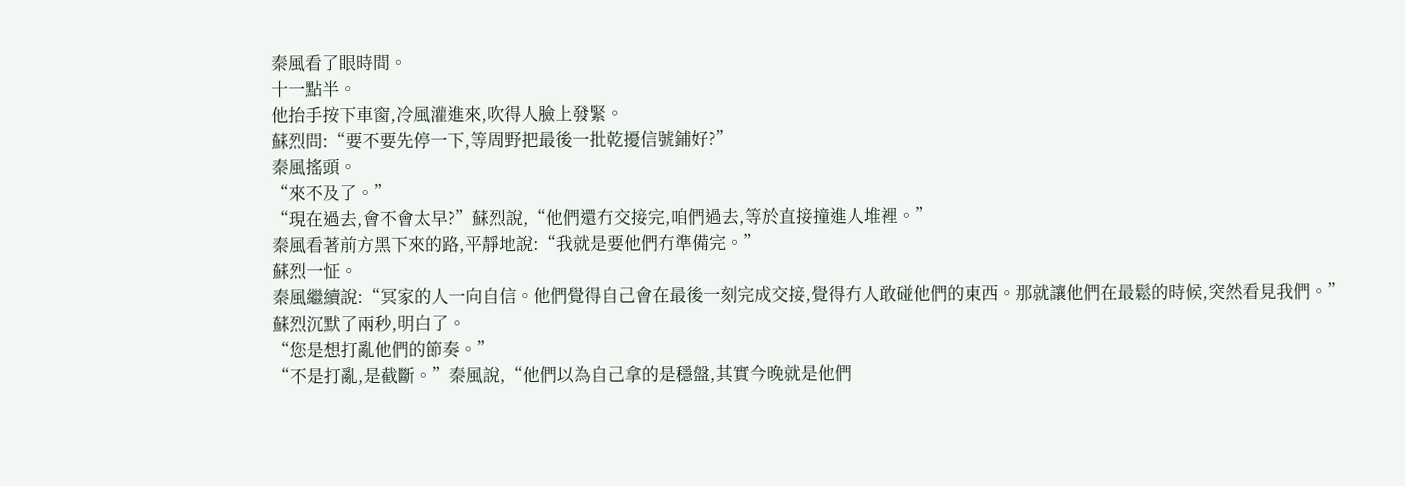秦風看了眼時間。
十一點半。
他抬手按下車窗,冷風灌進來,吹得人臉上發緊。
蘇烈問:“要不要先停一下,等周野把最後一批乾擾信號鋪好?”
秦風搖頭。
“來不及了。”
“現在過去,會不會太早?”蘇烈說,“他們還冇交接完,咱們過去,等於直接撞進人堆裡。”
秦風看著前方黑下來的路,平靜地說:“我就是要他們冇準備完。”
蘇烈一怔。
秦風繼續說:“冥家的人一向自信。他們覺得自己會在最後一刻完成交接,覺得冇人敢碰他們的東西。那就讓他們在最鬆的時候,突然看見我們。”
蘇烈沉默了兩秒,明白了。
“您是想打亂他們的節奏。”
“不是打亂,是截斷。”秦風說,“他們以為自己拿的是穩盤,其實今晚就是他們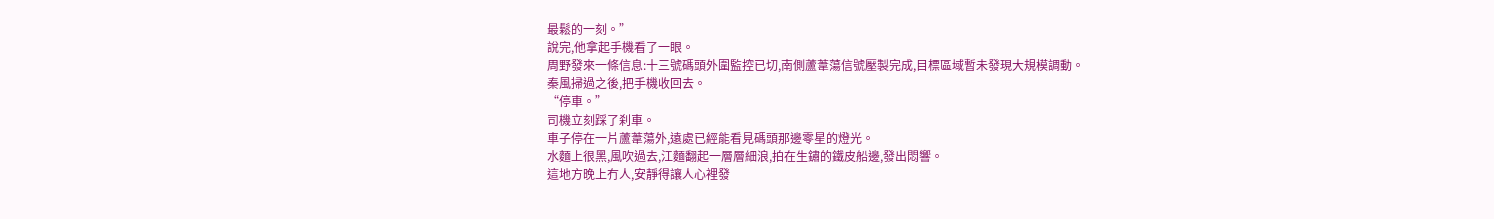最鬆的一刻。”
說完,他拿起手機看了一眼。
周野發來一條信息:十三號碼頭外圍監控已切,南側蘆葦蕩信號壓製完成,目標區域暫未發現大規模調動。
秦風掃過之後,把手機收回去。
“停車。”
司機立刻踩了刹車。
車子停在一片蘆葦蕩外,遠處已經能看見碼頭那邊零星的燈光。
水麵上很黑,風吹過去,江麵翻起一層層細浪,拍在生鏽的鐵皮船邊,發出悶響。
這地方晚上冇人,安靜得讓人心裡發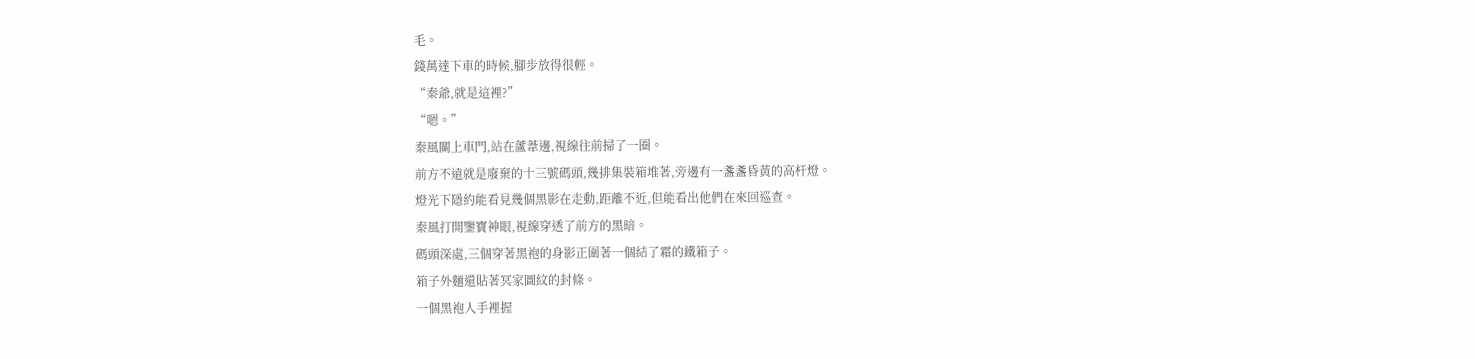毛。
錢萬達下車的時候,腳步放得很輕。
“秦爺,就是這裡?”
“嗯。”
秦風關上車門,站在蘆葦邊,視線往前掃了一圈。
前方不遠就是廢棄的十三號碼頭,幾排集裝箱堆著,旁邊有一盞盞昏黃的高杆燈。
燈光下隱約能看見幾個黑影在走動,距離不近,但能看出他們在來回巡查。
秦風打開鑒寶神眼,視線穿透了前方的黑暗。
碼頭深處,三個穿著黑袍的身影正圍著一個結了霜的鐵箱子。
箱子外麵還貼著冥家圖紋的封條。
一個黑袍人手裡握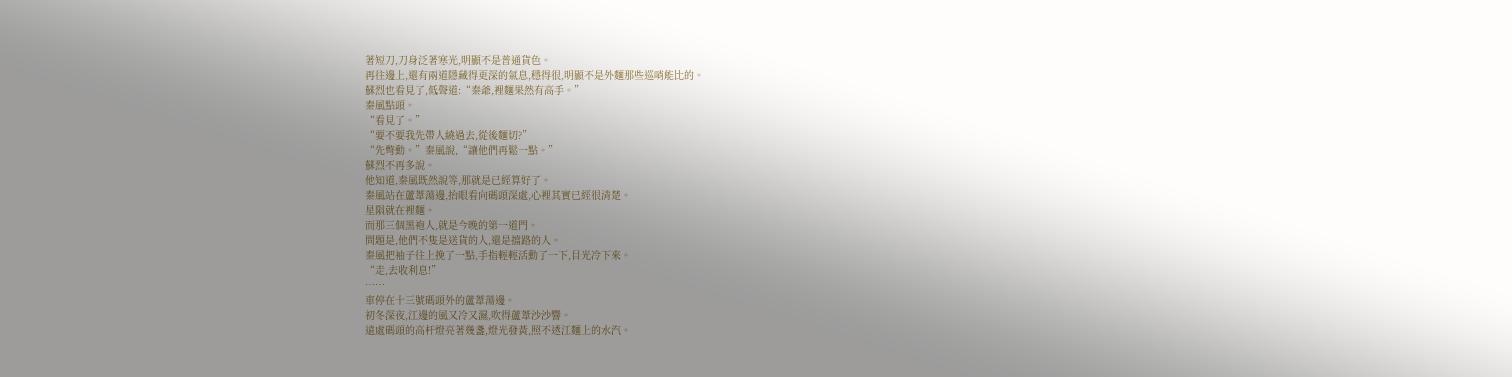著短刀,刀身泛著寒光,明顯不是普通貨色。
再往邊上,還有兩道隱藏得更深的氣息,穩得很,明顯不是外麵那些巡哨能比的。
蘇烈也看見了,低聲道:“秦爺,裡麵果然有高手。”
秦風點頭。
“看見了。”
“要不要我先帶人繞過去,從後麵切?”
“先彆動。”秦風說,“讓他們再鬆一點。”
蘇烈不再多說。
他知道,秦風既然說等,那就是已經算好了。
秦風站在蘆葦蕩邊,抬眼看向碼頭深處,心裡其實已經很清楚。
星隕就在裡麵。
而那三個黑袍人,就是今晚的第一道門。
問題是,他們不隻是送貨的人,還是擋路的人。
秦風把袖子往上挽了一點,手指輕輕活動了一下,目光冷下來。
“走,去收利息!”
……
車停在十三號碼頭外的蘆葦蕩邊。
初冬深夜,江邊的風又冷又濕,吹得蘆葦沙沙響。
遠處碼頭的高杆燈亮著幾盞,燈光發黃,照不透江麵上的水汽。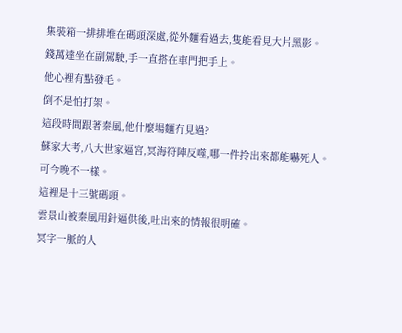集裝箱一排排堆在碼頭深處,從外麵看過去,隻能看見大片黑影。
錢萬達坐在副駕駛,手一直搭在車門把手上。
他心裡有點發毛。
倒不是怕打架。
這段時間跟著秦風,他什麼場麵冇見過?
蘇家大考,八大世家逼宮,冥海符陣反噬,哪一件拎出來都能嚇死人。
可今晚不一樣。
這裡是十三號碼頭。
雲景山被秦風用針逼供後,吐出來的情報很明確。
冥字一脈的人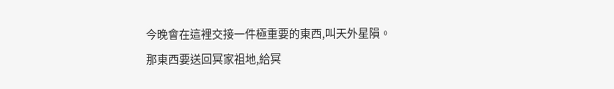今晚會在這裡交接一件極重要的東西,叫天外星隕。
那東西要送回冥家祖地,給冥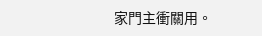家門主衝關用。